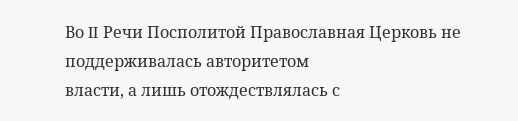Во II Речи Посполитой Православная Церковь не поддерживалась авторитетом
власти, а лишь отождествлялась с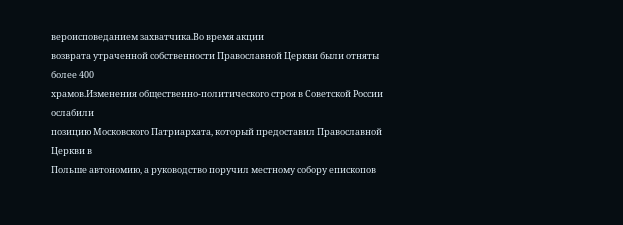вероисповеданием захватчика.Во время акции
возврата утраченной собственности Православной Церкви были отняты более 400
храмов.Изменения общественно-политического строя в Советской России ослабили
позицию Московского Патриархата, который предоставил Православной Церкви в
Польше автономию, а руководство поручил местному собору епископов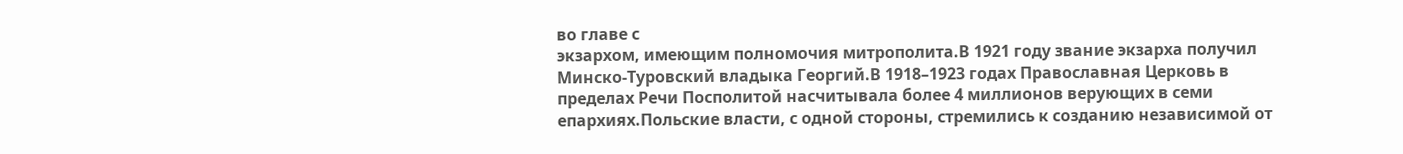во главе с
экзархом, имеющим полномочия митрополита.В 1921 году звание экзарха получил
Минско-Туровский владыка Георгий.В 1918–1923 годах Православная Церковь в
пределах Речи Посполитой насчитывала более 4 миллионов верующих в семи
епархиях.Польские власти, с одной стороны, стремились к созданию независимой от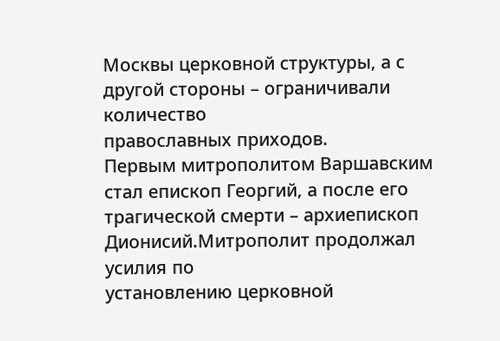Москвы церковной структуры, а с другой стороны – ограничивали количество
православных приходов.
Первым митрополитом Варшавским стал епископ Георгий, а после его
трагической смерти – архиепископ Дионисий.Митрополит продолжал усилия по
установлению церковной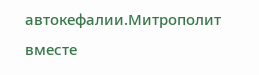автокефалии.Митрополит вместе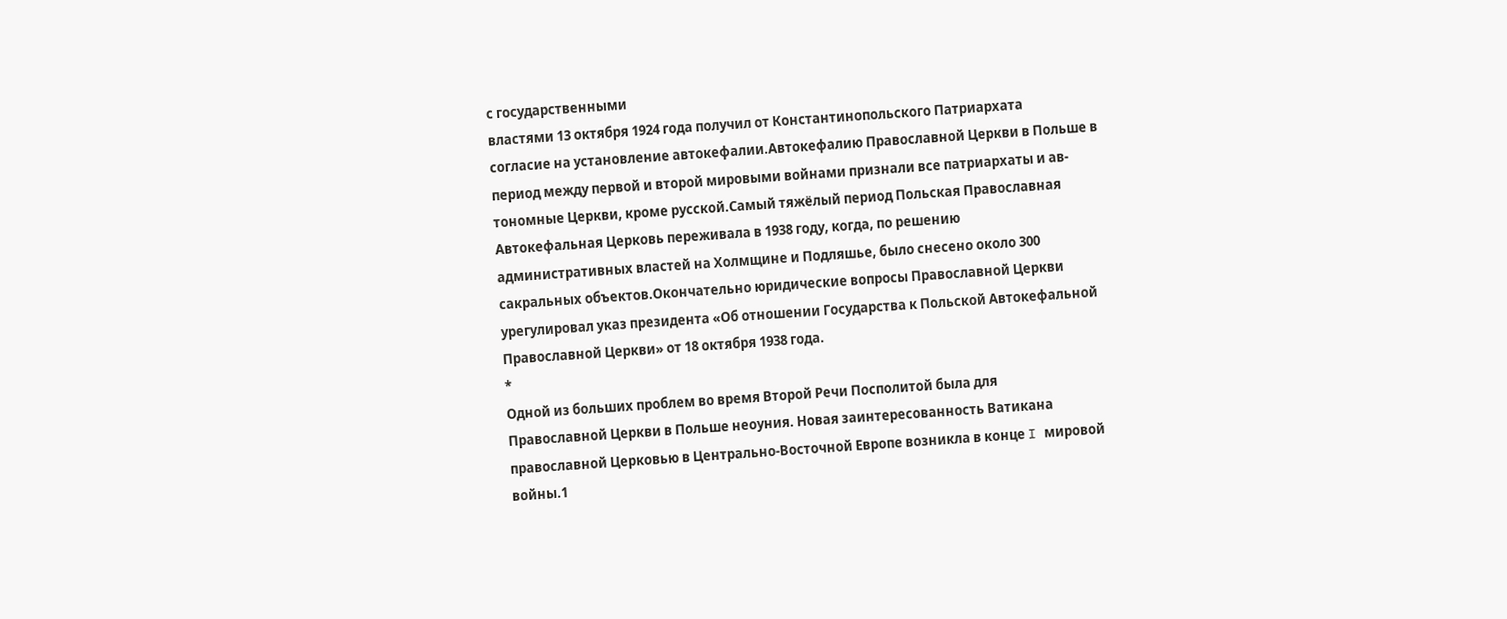с государственными
властями 13 октября 1924 года получил от Константинопольского Патриархата
согласие на установление автокефалии.Автокефалию Православной Церкви в Польше в
период между первой и второй мировыми войнами признали все патриархаты и ав-
тономные Церкви, кроме русской.Самый тяжёлый период Польская Православная
Автокефальная Церковь переживала в 1938 году, когда, по решению
административных властей на Холмщине и Подляшье, было снесено около 300
сакральных объектов.Окончательно юридические вопросы Православной Церкви
урегулировал указ президента «Об отношении Государства к Польской Автокефальной
Православной Церкви» от 18 октября 1938 года.
*
Одной из больших проблем во время Второй Речи Посполитой была для
Православной Церкви в Польше неоуния. Новая заинтересованность Ватикана
православной Церковью в Центрально-Восточной Европе возникла в конце I мировой
войны.1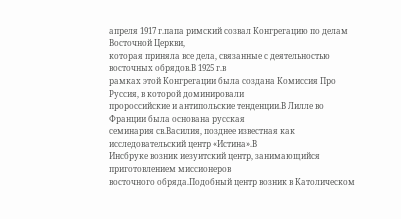апреля 1917 г.папа римский созвал Конгрегацию по делам Восточной Церкви,
которая приняла все дела, связанные с деятельностью восточных обрядов.В 1925 г.в
рамках этой Конгрегации была создана Комиссия Про Руссия, в которой доминировали
пророссийские и антипольские тенденции.В Лилле во Франции была основана русская
семинария св.Василия, позднее известная как исследовательский центр «Истина».В
Инсбруке возник иезуитский центр, занимающийся приготовлением миссионеров
восточного обряда.Подобный центр возник в Католическом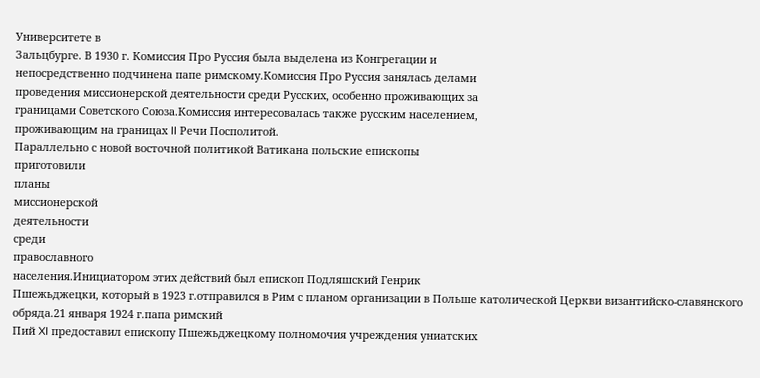Университете в
Зальцбурге. В 1930 г. Комиссия Про Руссия была выделена из Конгрегации и
непосредственно подчинена папе римскому.Комиссия Про Руссия занялась делами
проведения миссионерской деятельности среди Русских, особенно проживающих за
границами Советского Союза.Комиссия интересовалась также русским населением,
проживающим на границах II Речи Посполитой.
Параллельно с новой восточной политикой Ватикана польские епископы
приготовили
планы
миссионерской
деятельности
среди
православного
населения.Инициатором этих действий был епископ Подляшский Генрик
Пшежьджецки, который в 1923 г.отправился в Рим с планом организации в Польше католической Церкви византийско-славянского обряда.21 января 1924 г.папа римский
Пий XI предоставил епископу Пшежьджецкому полномочия учреждения униатских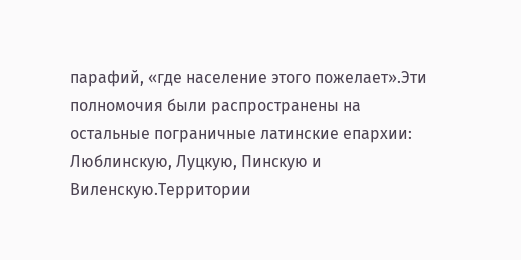парафий, «где население этого пожелает».Эти полномочия были распространены на
остальные пограничные латинские епархии: Люблинскую, Луцкую, Пинскую и
Виленскую.Территории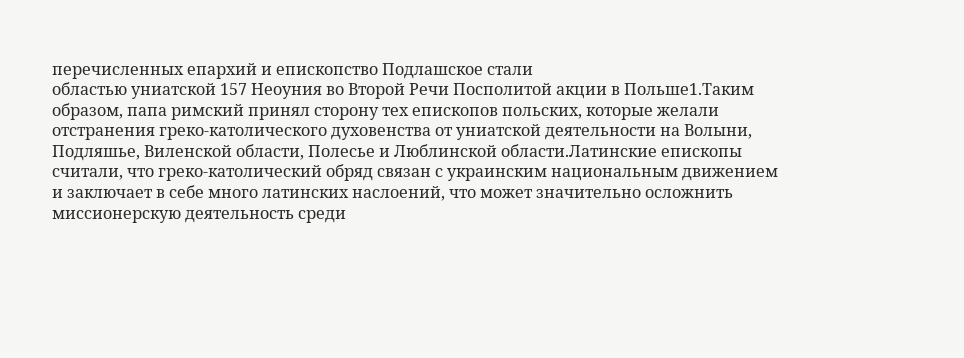перечисленных епархий и епископство Подлашское стали
областью униатской 157 Неоуния во Второй Речи Посполитой акции в Польше1.Таким
образом, папа римский принял сторону тех епископов польских, которые желали
отстранения греко-католического духовенства от униатской деятельности на Волыни,
Подляшье, Виленской области, Полесье и Люблинской области.Латинские епископы
считали, что греко-католический обряд связан с украинским национальным движением
и заключает в себе много латинских наслоений, что может значительно осложнить
миссионерскую деятельность среди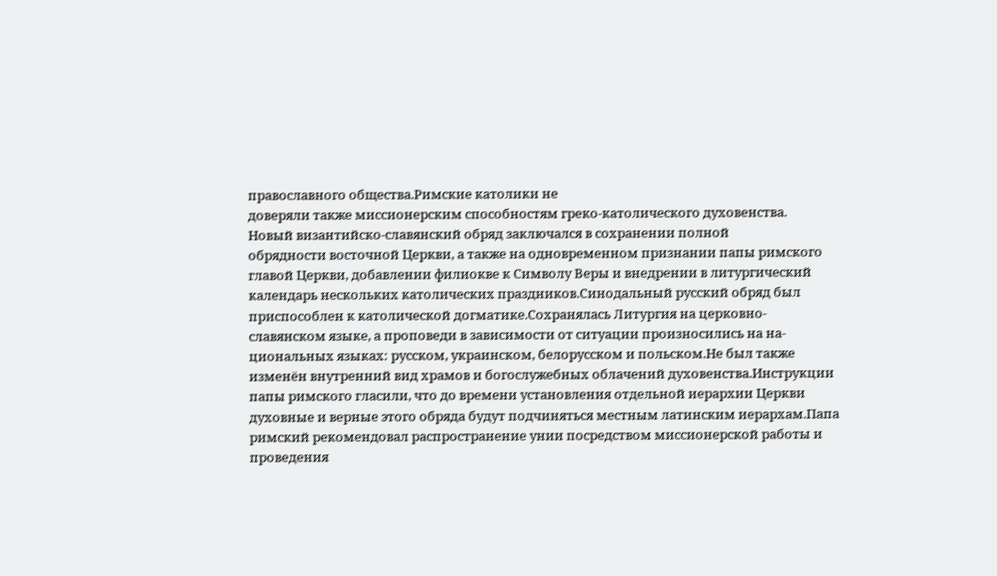православного общества.Римские католики не
доверяли также миссионерским способностям греко-католического духовенства.
Новый византийско-славянский обряд заключался в сохранении полной
обрядности восточной Церкви, а также на одновременном признании папы римского
главой Церкви, добавлении филиокве к Символу Веры и внедрении в литургический
календарь нескольких католических праздников.Синодальный русский обряд был
приспособлен к католической догматике.Сохранялась Литургия на церковно-
славянском языке, а проповеди в зависимости от ситуации произносились на на-
циональных языках: русском, украинском, белорусском и польском.Не был также
изменён внутренний вид храмов и богослужебных облачений духовенства.Инструкции
папы римского гласили, что до времени установления отдельной иерархии Церкви
духовные и верные этого обряда будут подчиняться местным латинским иерархам.Папа
римский рекомендовал распространение унии посредством миссионерской работы и
проведения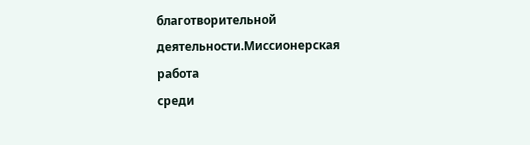благотворительной
деятельности.Миссионерская
работа
среди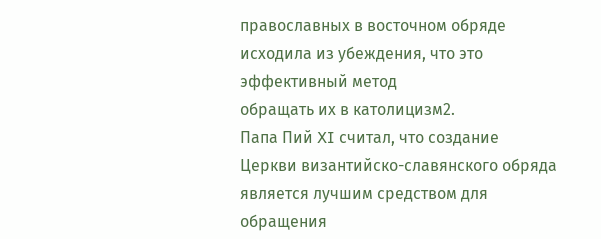православных в восточном обряде исходила из убеждения, что это эффективный метод
обращать их в католицизм2.
Папа Пий XI считал, что создание Церкви византийско-славянского обряда
является лучшим средством для обращения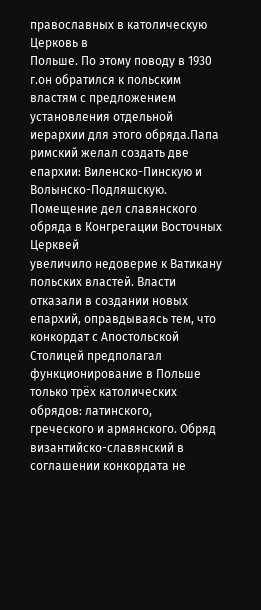православных в католическую Церковь в
Польше. По этому поводу в 1930 г.он обратился к польским властям с предложением
установления отдельной иерархии для этого обряда.Папа римский желал создать две
епархии: Виленско-Пинскую и Волынско-Подляшскую.
Помещение дел славянского обряда в Конгрегации Восточных Церквей
увеличило недоверие к Ватикану польских властей. Власти отказали в создании новых
епархий, оправдываясь тем, что конкордат с Апостольской Столицей предполагал
функционирование в Польше только трёх католических обрядов: латинского,
греческого и армянского. Обряд византийско-славянский в соглашении конкордата не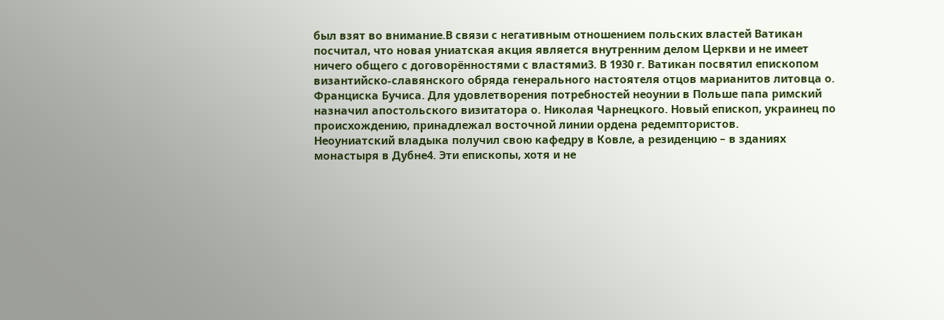был взят во внимание.В связи с негативным отношением польских властей Ватикан
посчитал, что новая униатская акция является внутренним делом Церкви и не имеет
ничего общего с договорённостями с властями3. В 1930 г. Ватикан посвятил епископом
византийско-славянского обряда генерального настоятеля отцов марианитов литовца о.
Франциска Бучиса. Для удовлетворения потребностей неоунии в Польше папа римский
назначил апостольского визитатора о. Николая Чарнецкого. Новый епископ, украинец по происхождению, принадлежал восточной линии ордена редемптористов.
Неоуниатский владыка получил свою кафедру в Ковле, а резиденцию – в зданиях
монастыря в Дубне4. Эти епископы, хотя и не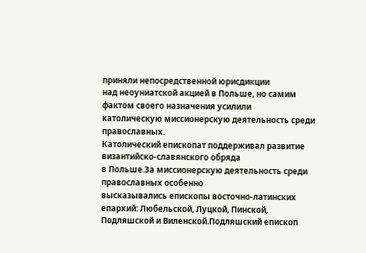приняли непосредственной юрисдикции
над неоуниатской акцией в Польше, но самим фактом своего назначения усилили
католическую миссионерскую деятельность среди православных.
Католический епископат поддерживал развитие византийско-славянского обряда
в Польше.За миссионерскую деятельность среди православных особенно
высказывались епископы восточно-латинских епархий: Любельской, Луцкой, Пинской,
Подляшской и Виленской.Подляшский епископ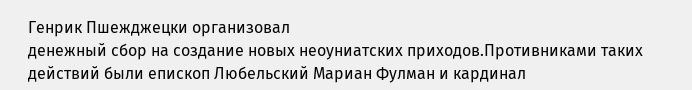Генрик Пшежджецки организовал
денежный сбор на создание новых неоуниатских приходов.Противниками таких
действий были епископ Любельский Мариан Фулман и кардинал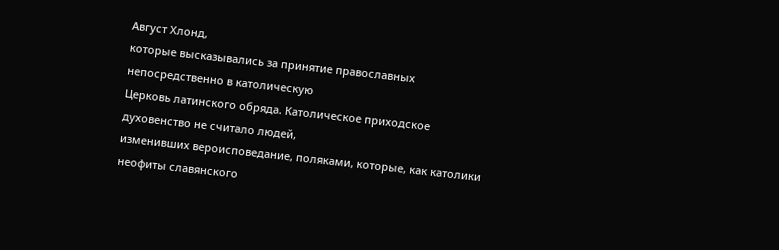Август Хлонд,
которые высказывались за принятие православных непосредственно в католическую
Церковь латинского обряда. Католическое приходское духовенство не считало людей,
изменивших вероисповедание, поляками, которые, как католики неофиты славянского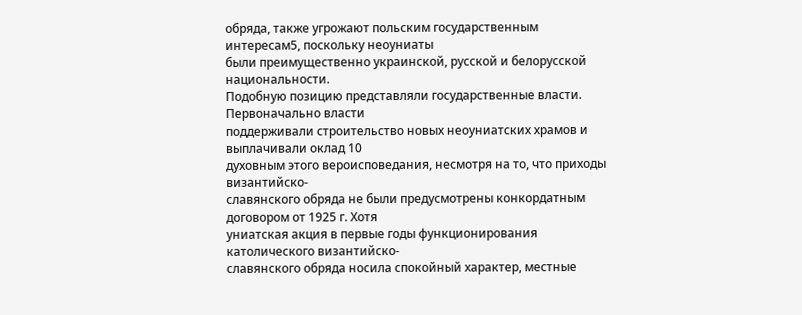обряда, также угрожают польским государственным интересам5, поскольку неоуниаты
были преимущественно украинской, русской и белорусской национальности.
Подобную позицию представляли государственные власти. Первоначально власти
поддерживали строительство новых неоуниатских храмов и выплачивали оклад 10
духовным этого вероисповедания, несмотря на то, что приходы византийско-
славянского обряда не были предусмотрены конкордатным договором от 1925 г. Хотя
униатская акция в первые годы функционирования католического византийско-
славянского обряда носила спокойный характер, местные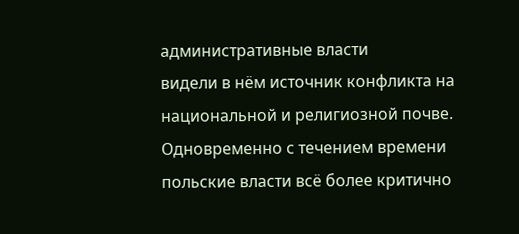административные власти
видели в нём источник конфликта на национальной и религиозной почве.
Одновременно с течением времени польские власти всё более критично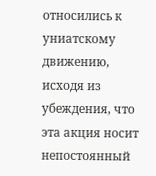относились к
униатскому движению, исходя из убеждения, что эта акция носит непостоянный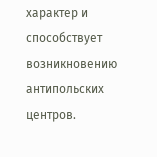характер и способствует возникновению антипольских центров.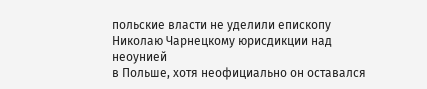польские власти не уделили епископу Николаю Чарнецкому юрисдикции над неоунией
в Польше, хотя неофициально он оставался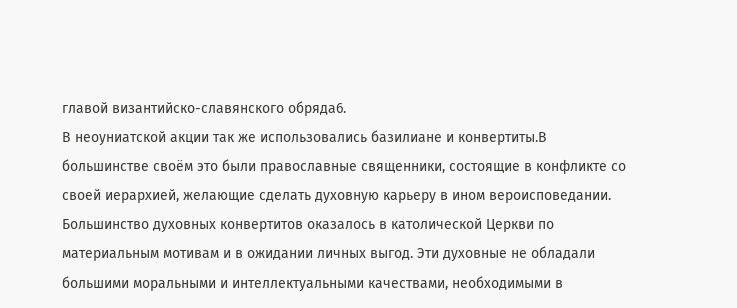главой византийско-славянского обряда6.
В неоуниатской акции так же использовались базилиане и конвертиты.В
большинстве своём это были православные священники, состоящие в конфликте со
своей иерархией, желающие сделать духовную карьеру в ином вероисповедании.
Большинство духовных конвертитов оказалось в католической Церкви по
материальным мотивам и в ожидании личных выгод. Эти духовные не обладали
большими моральными и интеллектуальными качествами, необходимыми в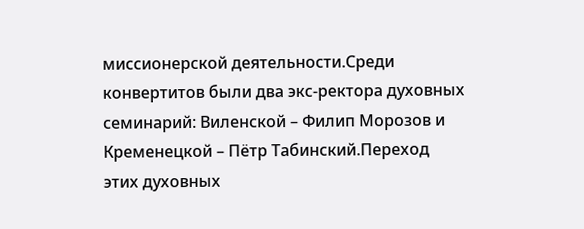миссионерской деятельности.Среди конвертитов были два экс-ректора духовных
семинарий: Виленской – Филип Морозов и Кременецкой – Пётр Табинский.Переход
этих духовных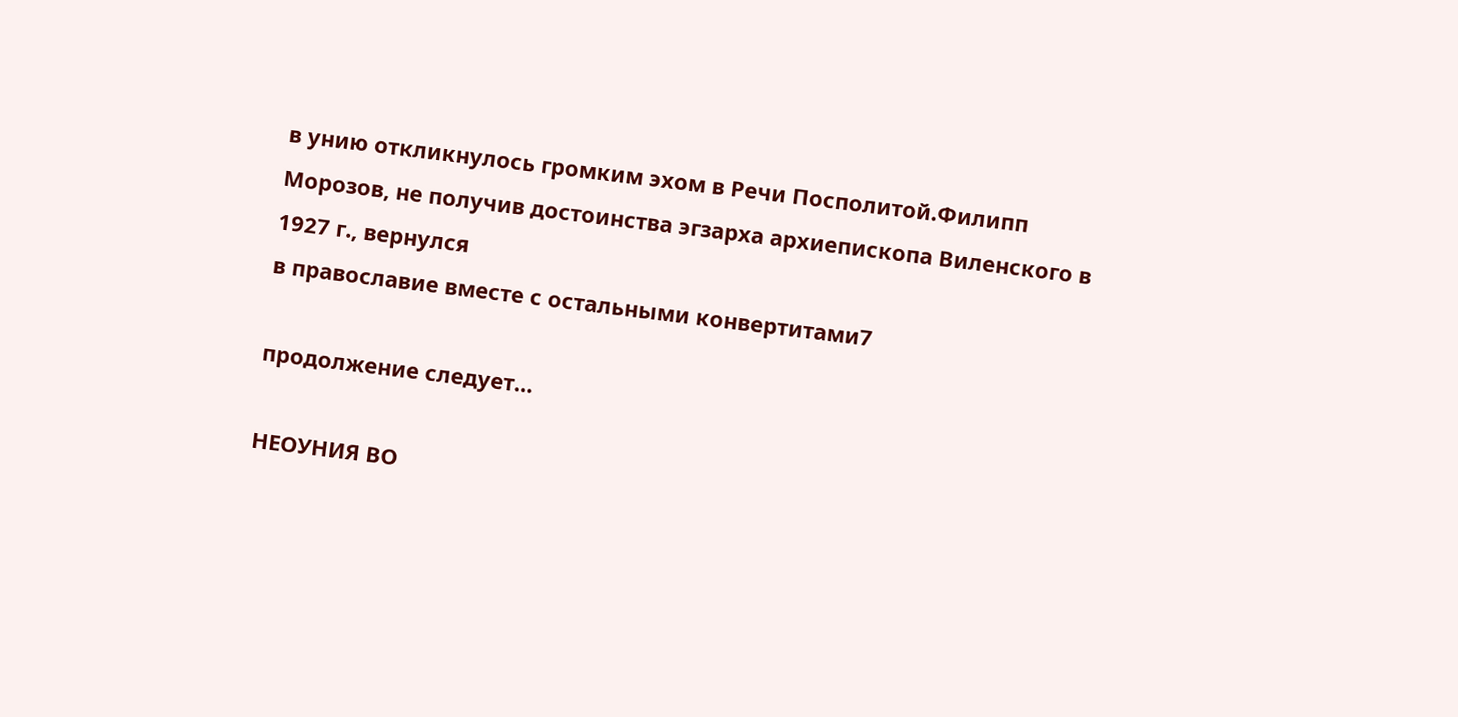в унию откликнулось громким эхом в Речи Посполитой.Филипп
Морозов, не получив достоинства эгзарха архиепископа Виленского в 1927 г., вернулся
в православие вместе с остальными конвертитами7

продолжение следует…

НЕОУНИЯ ВО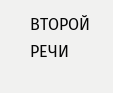ВТОРОЙ РЕЧИ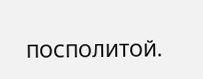ПОСПОЛИТОЙ.